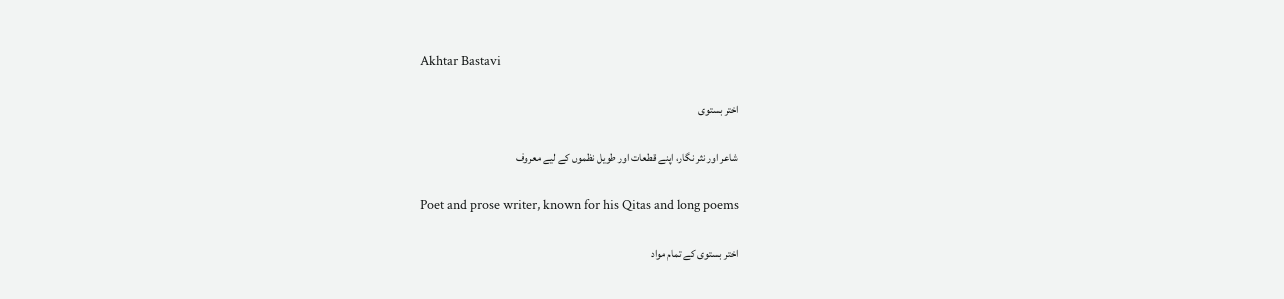Akhtar Bastavi

اختر بستوی

شاعر اور نثر نگار، اپنے قطعات اور طویل نظموں کے لیے معروف

Poet and prose writer, known for his Qitas and long poems

اختر بستوی کے تمام مواد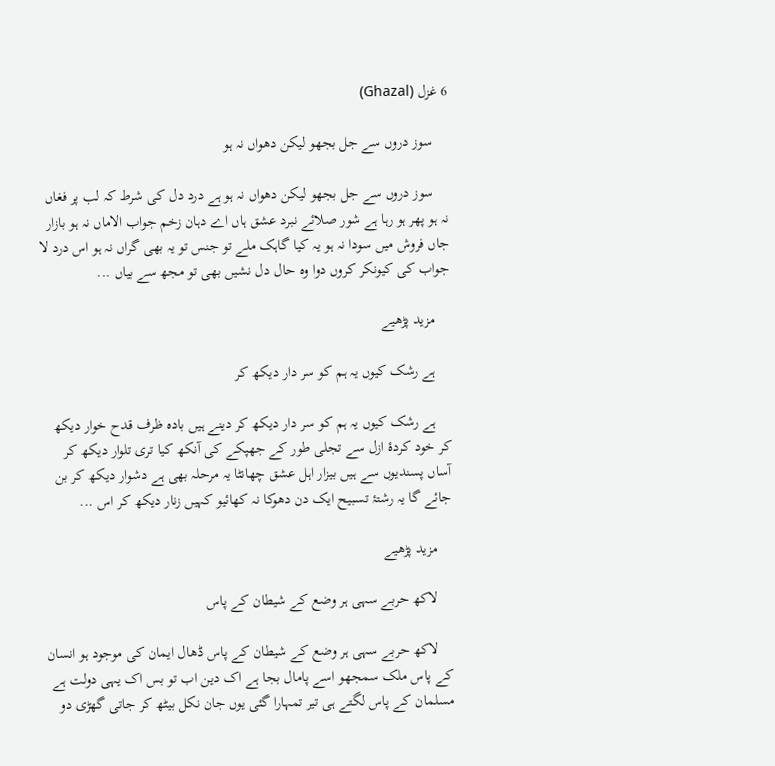6 غزل (Ghazal)

    سوز دروں سے جل بجھو لیکن دھواں نہ ہو

    سوز دروں سے جل بجھو لیکن دھواں نہ ہو ہے درد دل کی شرط کہ لب پر فغاں نہ ہو پھر ہو رہا ہے شور صلائے نبرد عشق ہاں اے دہان زخم جواب الاماں نہ ہو بازار جاں فروش میں سودا نہ ہو یہ کیا گاہک ملے تو جنس تو یہ بھی گراں نہ ہو اس درد لا جواب کی کیونکر کروں دوا وہ حال دل نشیں بھی تو مجھ سے بیاں ...

    مزید پڑھیے

    ہے رشک کیوں یہ ہم کو سر دار دیکھ کر

    ہے رشک کیوں یہ ہم کو سر دار دیکھ کر دینے ہیں بادہ ظرف قدح خوار دیکھ کر خود کردۂ ازل سے تجلی طور کے جھپکے کی آنکھ کیا تری تلوار دیکھ کر آساں پسندیوں سے ہیں بیزار اہل عشق چھانٹا یہ مرحلہ بھی ہے دشوار دیکھ کر بن جائے گا یہ رشتۂ تسبیح ایک دن دھوکا نہ کھائیو کہیں زنار دیکھ کر اس ...

    مزید پڑھیے

    لاکھ حربے سہی ہر وضع کے شیطان کے پاس

    لاکھ حربے سہی ہر وضع کے شیطان کے پاس ڈھال ایمان کی موجود ہو انسان کے پاس ملک سمجھو اسے پامال بجا ہے اک دین اب تو بس اک یہی دولت ہے مسلمان کے پاس لگتے ہی تیر تمہارا گئی یوں جان نکل بیٹھ کر جاتی گھڑی دو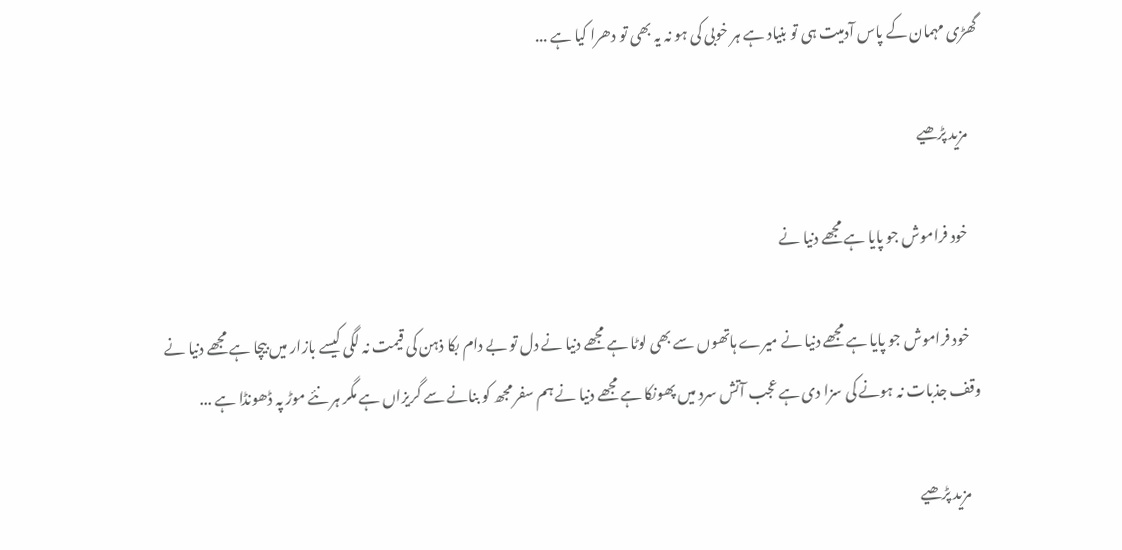گھڑی مہمان کے پاس آدمیت ہی تو بنیاد ہے ہر خوبی کی ہو نہ یہ بھی تو دھرا کیا ہے ...

    مزید پڑھیے

    خود فراموش جو پایا ہے مجھے دنیا نے

    خود فراموش جو پایا ہے مجھے دنیا نے میرے ہاتھوں سے بھی لوٹا ہے مجھے دنیا نے دل تو بے دام بکا ذہن کی قیمت نہ لگی کیسے بازار میں بیچا ہے مجھے دنیا نے وقف جذبات نہ ہونے کی سزا دی ہے عجب آتش سرد میں پھونکا ہے مجھے دنیا نے ہم سفر مجھ کو بنانے سے گریزاں ہے مگر ہر نئے موڑ پہ ڈھونڈا ہے ...

    مزید پڑھیے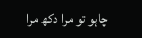چاہو تو مرا دکھ مرا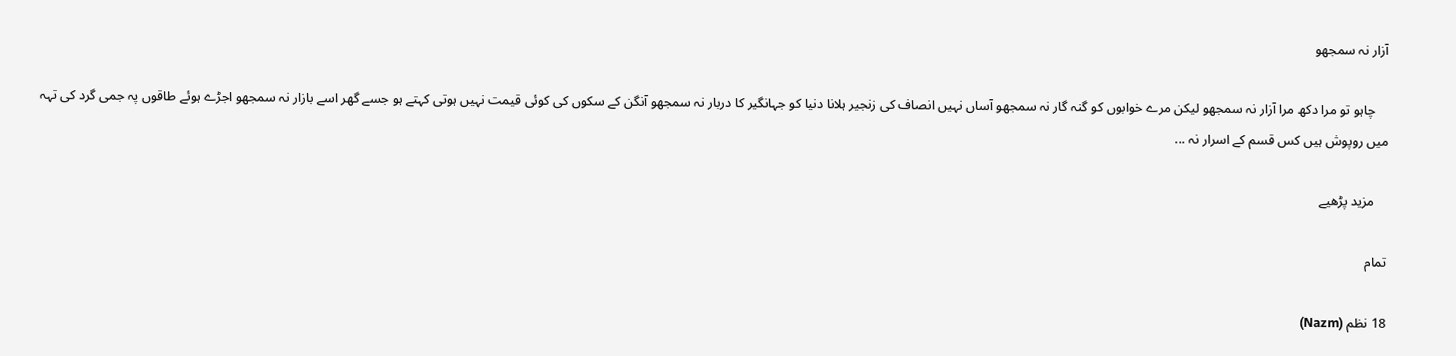آزار نہ سمجھو

    چاہو تو مرا دکھ مرا آزار نہ سمجھو لیکن مرے خوابوں کو گنہ گار نہ سمجھو آساں نہیں انصاف کی زنجیر ہلانا دنیا کو جہانگیر کا دربار نہ سمجھو آنگن کے سکوں کی کوئی قیمت نہیں ہوتی کہتے ہو جسے گھر اسے بازار نہ سمجھو اجڑے ہوئے طاقوں پہ جمی گرد کی تہہ میں روپوش ہیں کس قسم کے اسرار نہ ...

    مزید پڑھیے

تمام

18 نظم (Nazm)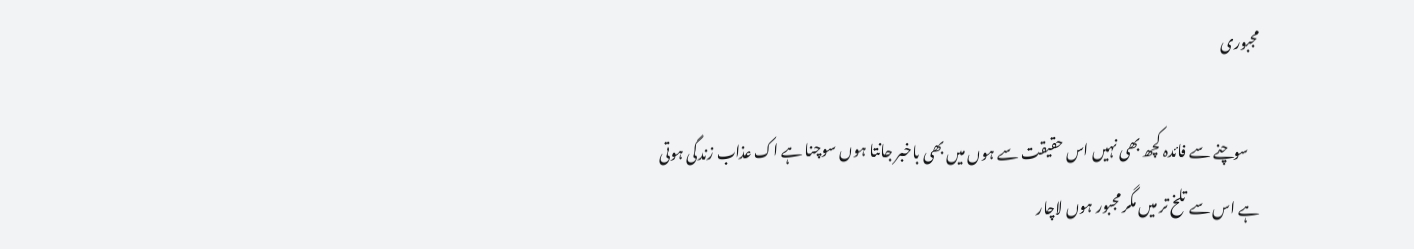مجبوری

    سوچنے سے فائدہ کچھ بھی نہیں اس حقیقت سے ہوں میں بھی باخبر جانتا ہوں سوچنا ہے اک عذاب زندگی ہوتی ہے اس سے تلخ تر میں مگر مجبور ہوں لاچار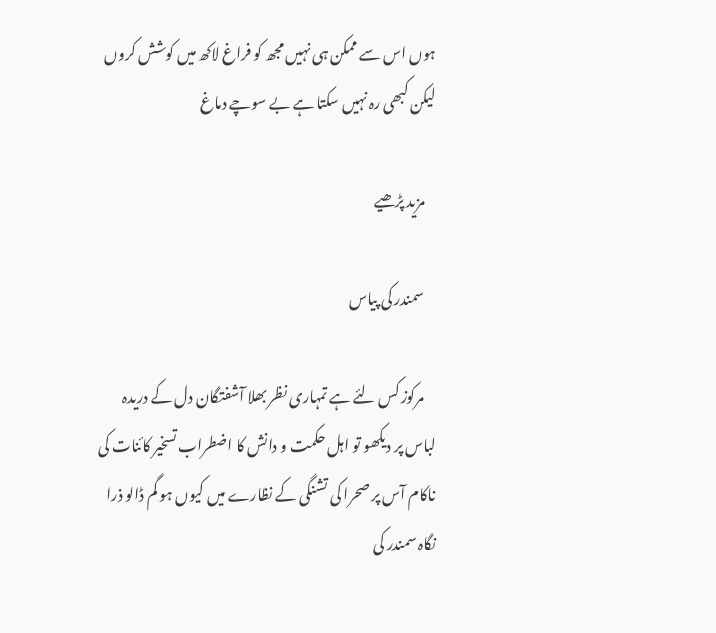ہوں اس سے ممکن ہی نہیں مجھ کو فراغ لاکھ میں کوشش کروں لیکن کبھی رہ نہیں سکتا ہے بے سوچے دماغ

    مزید پڑھیے

    سمندر کی پیاس

    مرکوز کس لئے ہے تمہاری نظر بھلا آشفتگان دل کے دریدہ لباس پر دیکھو تو اہل حکمت و دانش کا اضطراب تسخیر کائنات کی ناکام آس پر صحرا کی تشنگی کے نظارے میں کیوں ہو گم ڈالو ذرا نگاہ سمندر کی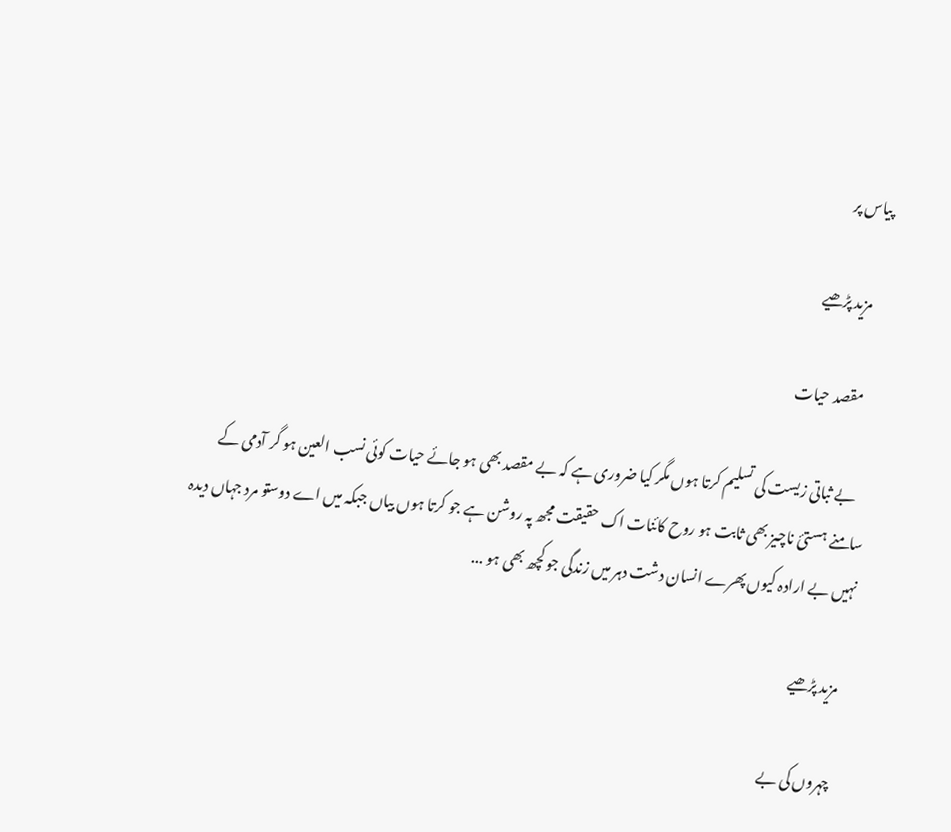پیاس پر

    مزید پڑھیے

    مقصد حیات

    بے ثباتی زیست کی تسلیم کرتا ہوں مگر کیا ضروری ہے کہ بے مقصد بھی ہو جائے حیات کوئی نسب العین ہو گر آدمی کے سامنے ہستیٔ ناچیز بھی ثابت ہو روح کائنات اک حقیقت مجھ پہ روشن ہے جو کرتا ہوں بیاں جبکہ میں اے دوستو مرد جہاں دیدہ نہیں بے ارادہ کیوں پھرے انسان دشت دہر میں زندگی جو کچھ بھی ہو ...

    مزید پڑھیے

    چہروں کی بے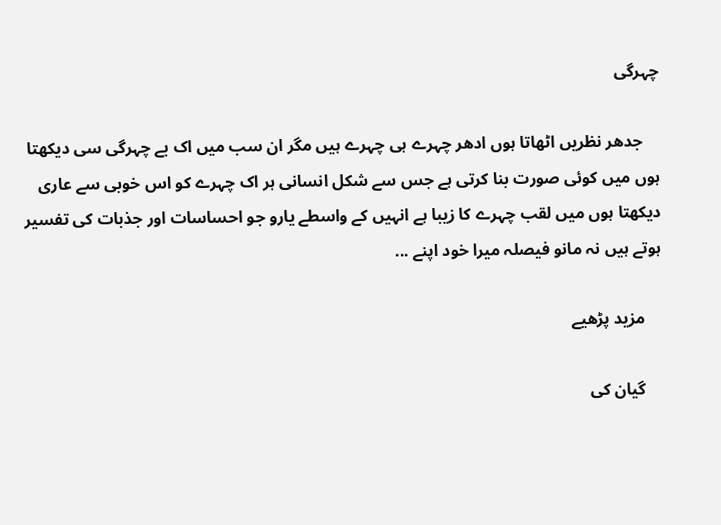چہرگی

    جدھر نظریں اٹھاتا ہوں ادھر چہرے ہی چہرے ہیں مگر ان سب میں اک بے چہرگی سی دیکھتا ہوں میں کوئی صورت بنا کرتی ہے جس سے شکل انسانی ہر اک چہرے کو اس خوبی سے عاری دیکھتا ہوں میں لقب چہرے کا زیبا ہے انہیں کے واسطے یارو جو احساسات اور جذبات کی تفسیر ہوتے ہیں نہ مانو فیصلہ میرا خود اپنے ...

    مزید پڑھیے

    گیان کی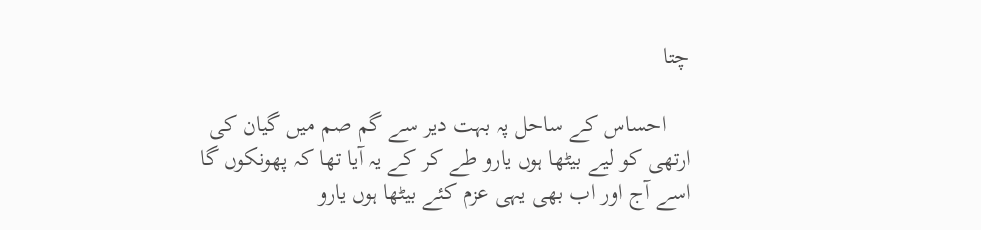چتا

    احساس کے ساحل پہ بہت دیر سے گم صم میں گیان کی ارتھی کو لیے بیٹھا ہوں یارو طے کر کے یہ آیا تھا کہ پھونکوں گا اسے آج اور اب بھی یہی عزم کئے بیٹھا ہوں یارو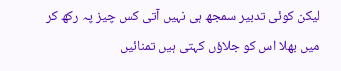لیکن کوئی تدبیر سمجھ ہی نہیں آتی کس چیز پہ رکھ کر میں بھلا اس کو جلاؤں کہتی ہیں تمنائیں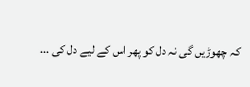کہ چھوڑیں گی نہ دل کو پھر اس کے لیے دل کی ...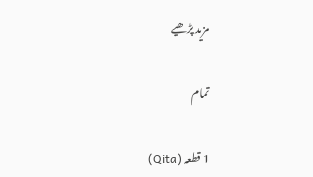مزید پڑھیے

تمام

1 قطعہ (Qita)